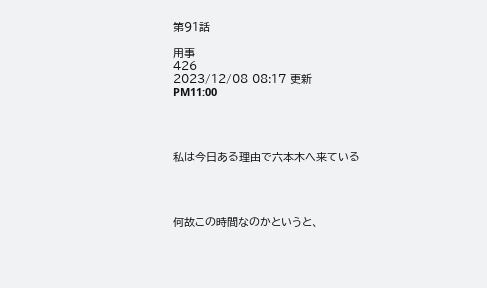第91話

用事
426
2023/12/08 08:17 更新
PM11:00




私は今日ある理由で六本木へ来ている




何故この時間なのかというと、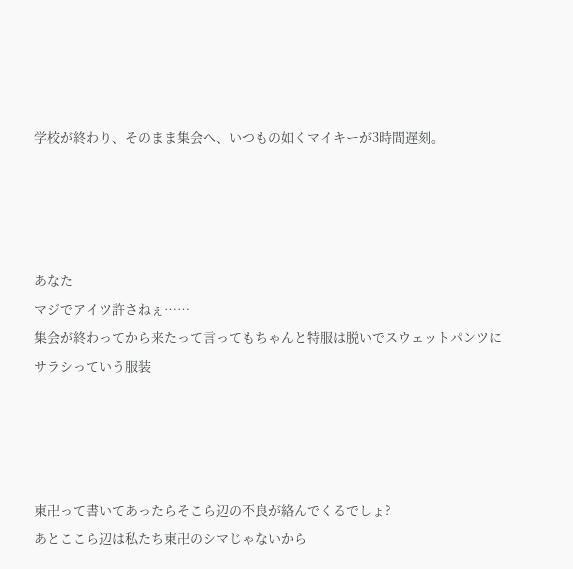学校が終わり、そのまま集会へ、いつもの如くマイキーが3時間遅刻。




あなた
マジでアイツ許さねぇ……
集会が終わってから来たって言ってもちゃんと特服は脱いでスウェットパンツにサラシっていう服装




東卍って書いてあったらそこら辺の不良が絡んでくるでしょ?
あとここら辺は私たち東卍のシマじゃないから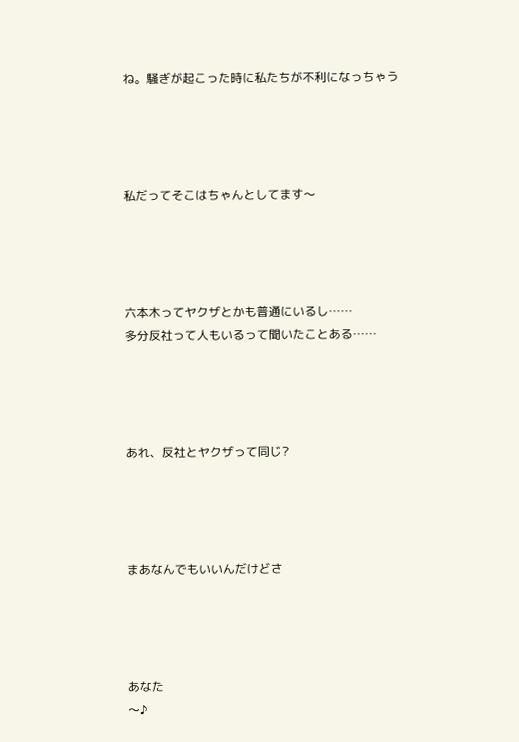ね。騒ぎが起こった時に私たちが不利になっちゃう




私だってそこはちゃんとしてます〜




六本木ってヤクザとかも普通にいるし……
多分反社って人もいるって聞いたことある……




あれ、反社とヤクザって同じ?




まあなんでもいいんだけどさ




あなた
〜♪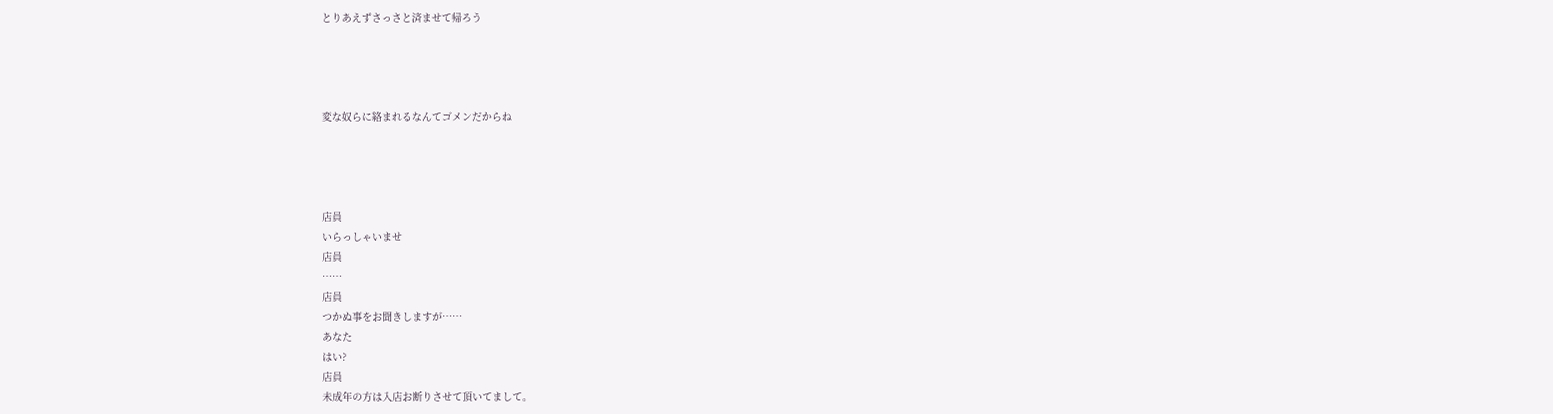とりあえずさっさと済ませて帰ろう




変な奴らに絡まれるなんてゴメンだからね




店員
いらっしゃいませ
店員
……
店員
つかぬ事をお聞きしますが……
あなた
はい?
店員
未成年の方は入店お断りさせて頂いてまして。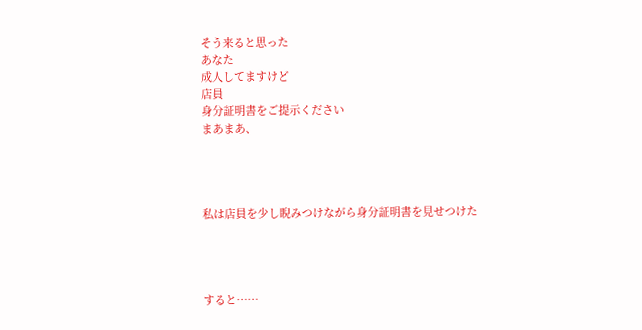そう来ると思った
あなた
成人してますけど
店員
身分証明書をご提示ください
まあまあ、




私は店員を少し睨みつけながら身分証明書を見せつけた




すると……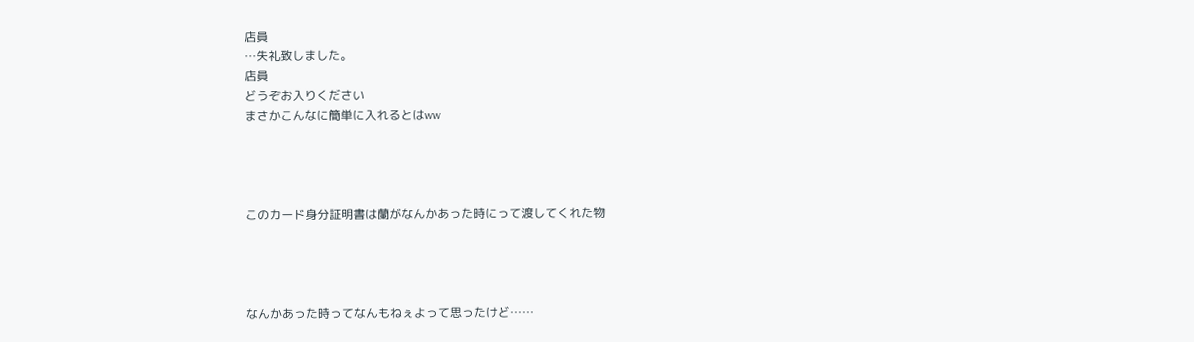店員
…失礼致しました。
店員
どうぞお入りください
まさかこんなに簡単に入れるとはww




このカード身分証明書は蘭がなんかあった時にって渡してくれた物




なんかあった時ってなんもねぇよって思ったけど……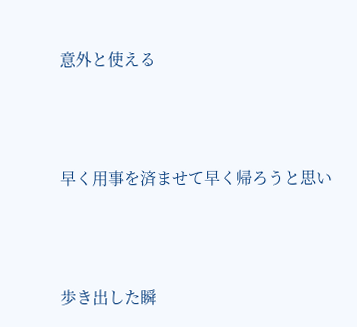意外と使える




早く用事を済ませて早く帰ろうと思い




歩き出した瞬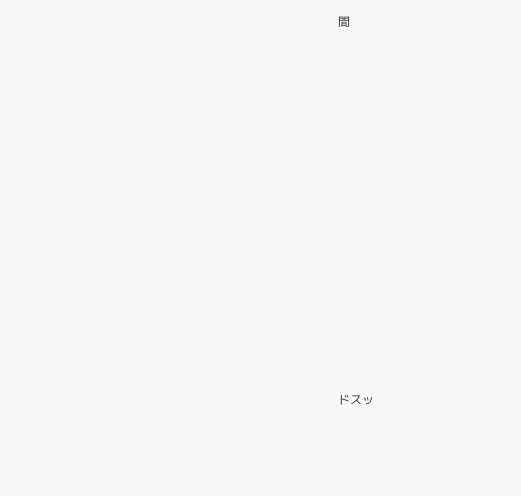間




















ドスッ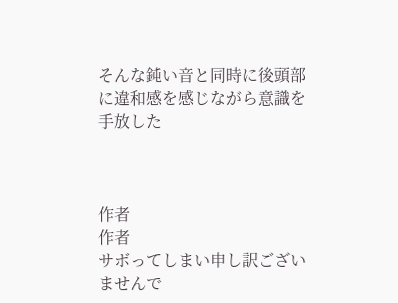そんな鈍い音と同時に後頭部に違和感を感じながら意識を手放した



作者
作者
サボってしまい申し訳ございませんで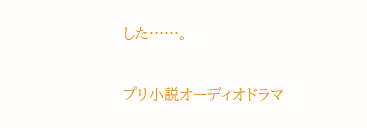した……。

プリ小説オーディオドラマ